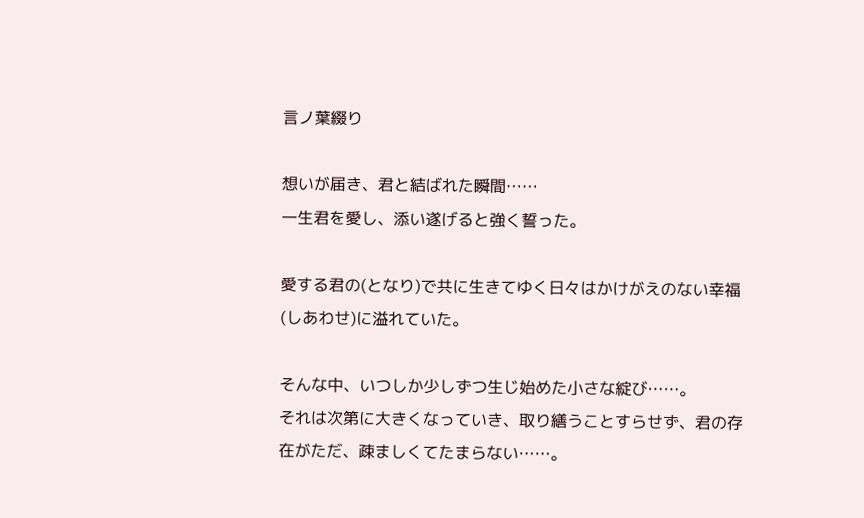言ノ葉綴り

想いが届き、君と結ばれた瞬間……
一生君を愛し、添い遂げると強く誓った。

愛する君の(となり)で共に生きてゆく日々はかけがえのない幸福(しあわせ)に溢れていた。

そんな中、いつしか少しずつ生じ始めた小さな綻び……。
それは次第に大きくなっていき、取り繕うことすらせず、君の存在がただ、疎ましくてたまらない……。